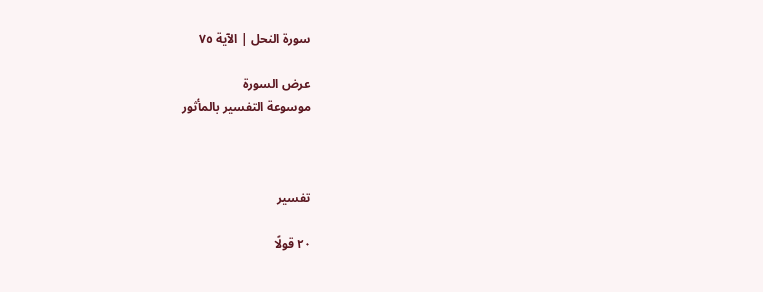سورة النحل | الآية ٧٥

عرض السورة
موسوعة التفسير بالمأثور



تفسير

٢٠ قولًا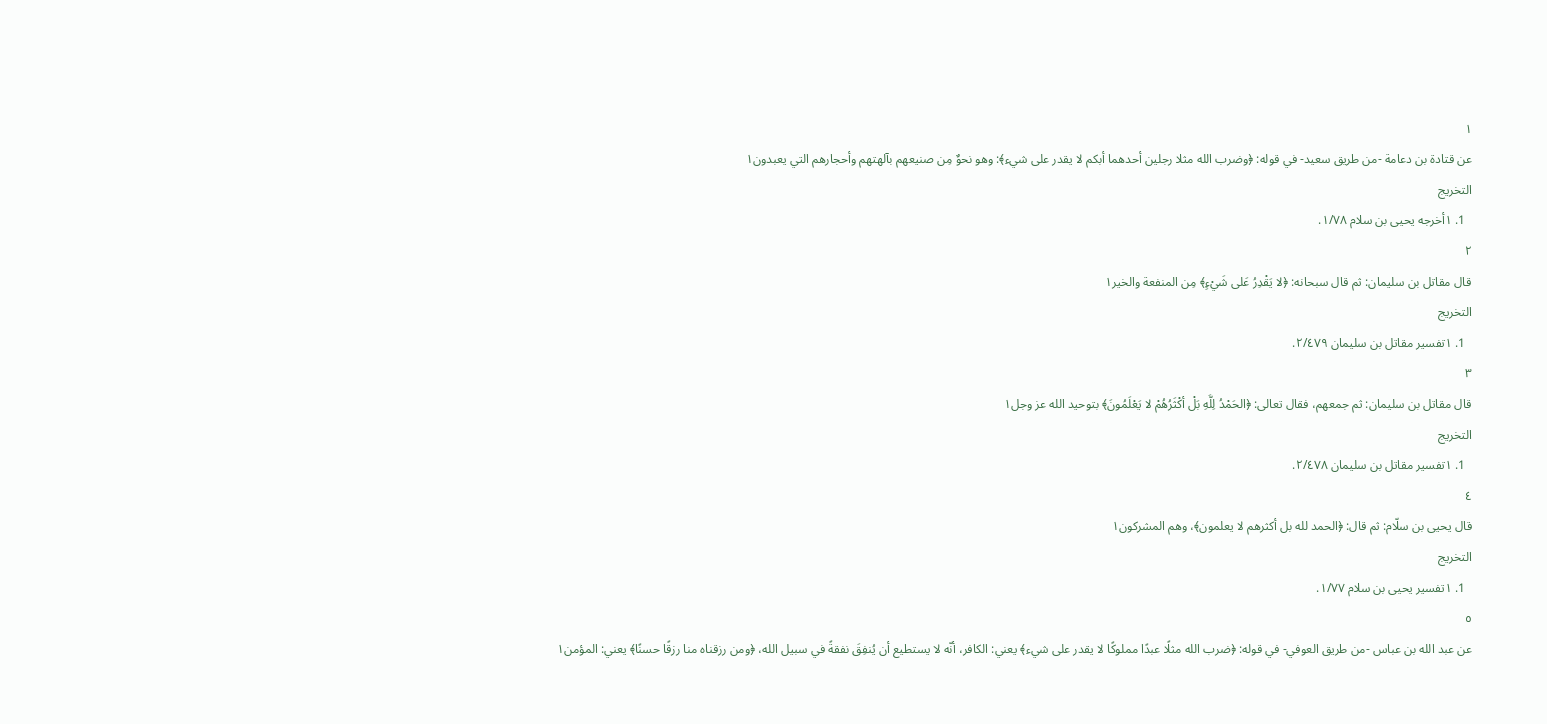١
عن قتادة بن دعامة -من طريق سعيد- في قوله: ﴿وضرب الله مثلا رجلين أحدهما أبكم لا يقدر على شيء﴾: وهو نحوٌ مِن صنيعهم بآلهتهم وأحجارهم التي يعبدون١
التخريج
  1. ١أخرجه يحيى بن سلام ١/٧٨.
٢
قال مقاتل بن سليمان: ثم قال سبحانه: ﴿لا يَقْدِرُ عَلى شَيْءٍ﴾ مِن المنفعة والخير١
التخريج
  1. ١تفسير مقاتل بن سليمان ٢/٤٧٩.
٣
قال مقاتل بن سليمان: ثم جمعهم، فقال تعالى: ﴿الحَمْدُ لِلَّهِ بَلْ أكْثَرُهُمْ لا يَعْلَمُونَ﴾ بتوحيد الله عز وجل١
التخريج
  1. ١تفسير مقاتل بن سليمان ٢/٤٧٨.
٤
قال يحيى بن سلّام: ثم قال: ﴿الحمد لله بل أكثرهم لا يعلمون﴾، وهم المشركون١
التخريج
  1. ١تفسير يحيى بن سلام ١/٧٧.
٥
عن عبد الله بن عباس -من طريق العوفي- في قوله: ﴿ضرب الله مثلًا عبدًا مملوكًا لا يقدر على شيء﴾ يعني: الكافر، أنّه لا يستطيع أن يُنفِقَ نفقةً في سبيل الله، ﴿ومن رزقناه منا رزقًا حسنًا﴾ يعني: المؤمن١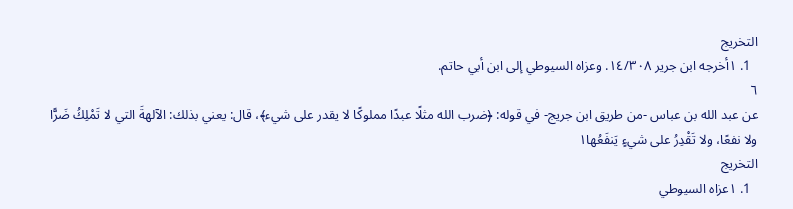التخريج
  1. ١أخرجه ابن جرير ١٤/٣٠٨. وعزاه السيوطي إلى ابن أبي حاتم.
٦
عن عبد الله بن عباس -من طريق ابن جريج- في قوله: ﴿ضرب الله مثلًا عبدًا مملوكًا لا يقدر على شيء﴾، قال: يعني بذلك: الآلهةَ التي لا تَمْلِكُ ضَرًّا ولا نفعًا، ولا تَقْدِرُ على شيءٍ يَنفَعُها١
التخريج
  1. ١عزاه السيوطي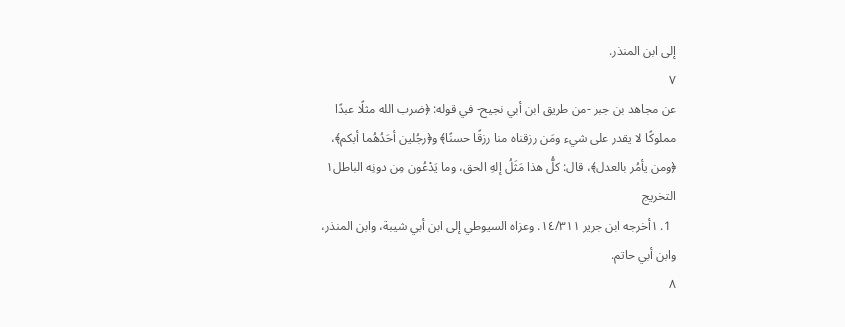إلى ابن المنذر.
٧
عن مجاهد بن جبر -من طريق ابن أبي نجيح- في قوله: ﴿ضرب الله مثلًا عبدًا مملوكًا لا يقدر على شيء ومَن رزقناه منا رزقًا حسنًا﴾ و﴿رجُلين أحَدُهُما أبكم﴾، ﴿ومن يأمُر بالعدل﴾، قال: كلُّ هذا مَثَلُ إلهِ الحق، وما يَدْعُون مِن دونِه الباطل١
التخريج
  1. ١أخرجه ابن جرير ١٤/٣١١. وعزاه السيوطي إلى ابن أبي شيبة، وابن المنذر، وابن أبي حاتم.
٨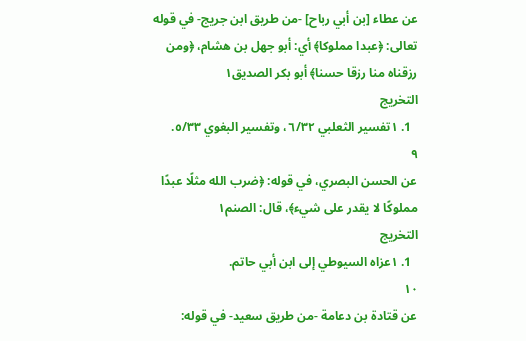عن عطاء [بن أبي رباح] -من طريق ابن جريج- في قوله تعالى: ﴿عبدا مملوكا﴾ أي: أبو جهل بن هشام، ﴿ومن رزقناه منا رزقا حسنا﴾ أبو بكر الصديق١
التخريج
  1. ١تفسير الثعلبي ٦/٣٢، وتفسير البغوي ٥/٣٣.
٩
عن الحسن البصري، في قوله: ﴿ضرب الله مثلًا عبدًا مملوكًا لا يقدر على شيء﴾، قال: الصنم١
التخريج
  1. ١عزاه السيوطي إلى ابن أبي حاتم.
١٠
عن قتادة بن دعامة -من طريق سعيد- في قوله: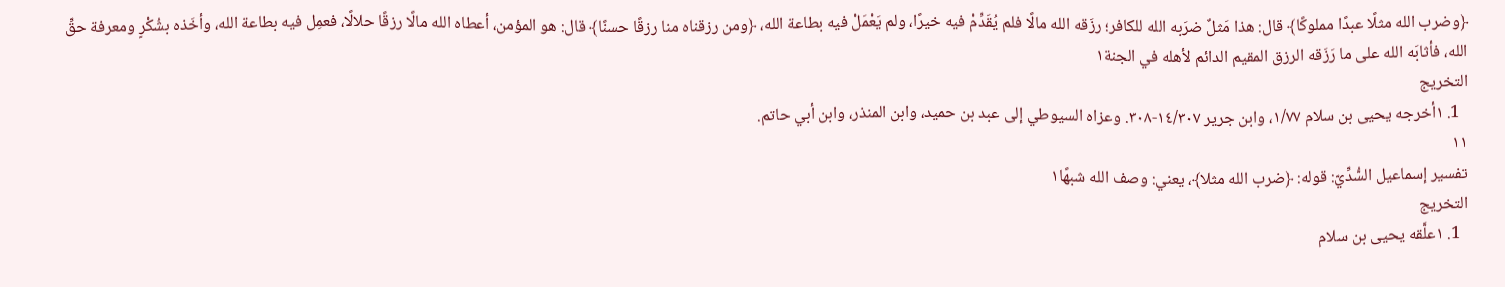﴿وضرب الله مثلًا عبدًا مملوكًا﴾ قال: هذا مَثلٌ ضرَبه الله للكافر؛ رزَقه الله مالًا فلم يُقَدِّمْ فيه خيرًا، ولم يَعْمَلْ فيه بطاعة الله، ﴿ومن رزقناه منا رزقًا حسنًا﴾ قال: هو المؤمن، أعطاه الله مالًا رزقًا حلالًا، فعمِل فيه بطاعة الله، وأخَذه بشُكْرٍ ومعرفة حقِّ الله، فأثابَه الله على ما رَزَقه الرزق المقيم الدائم لأهله في الجنة١
التخريج
  1. ١أخرجه يحيى بن سلام ١/٧٧، وابن جرير ١٤/٣٠٧-٣٠٨. وعزاه السيوطي إلى عبد بن حميد، وابن المنذر، وابن أبي حاتم.
١١
تفسير إسماعيل السُّدِّيّ: قوله: ﴿ضرب الله مثلا﴾، يعني: وصف الله شبهًا١
التخريج
  1. ١علَّقه يحيى بن سلام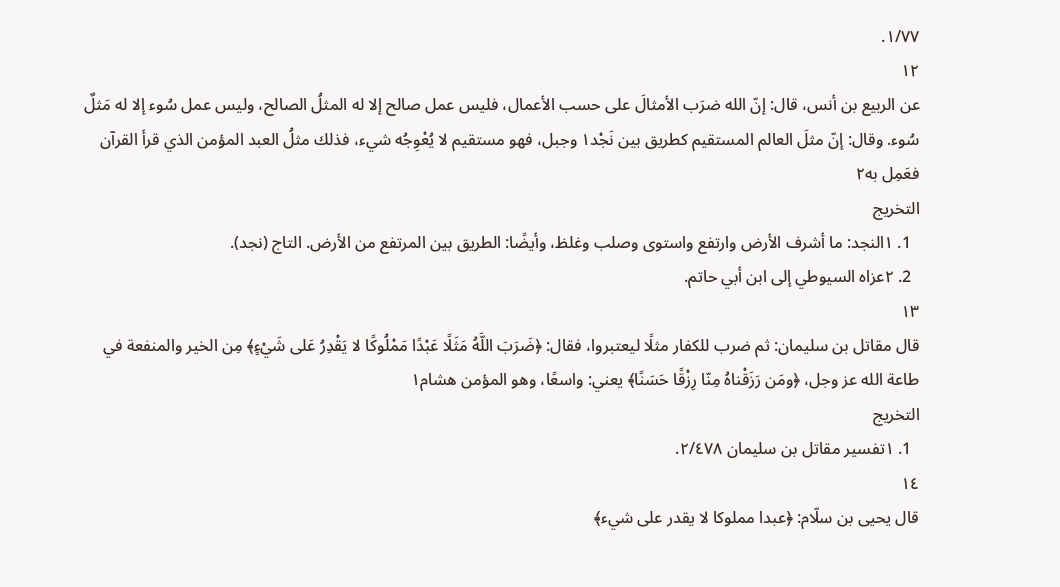١/٧٧.
١٢
عن الربيع بن أنس، قال: إنّ الله ضرَب الأمثالَ على حسب الأعمال، فليس عمل صالح إلا له المثلُ الصالح، وليس عمل سُوء إلا له مَثلٌ سُوء. وقال: إنّ مثلَ العالم المستقيم كطريق بين نَجْد١ وجبل، فهو مستقيم لا يُعْوِجُه شيء، فذلك مثلُ العبد المؤمن الذي قرأ القرآن فعَمِل به٢
التخريج
  1. ١النجد: ما أشرف الأرض وارتفع واستوى وصلب وغلظ، وأيضًا: الطريق بين المرتفع من الأرض. التاج (نجد).
  2. ٢عزاه السيوطي إلى ابن أبي حاتم.
١٣
قال مقاتل بن سليمان: ثم ضرب للكفار مثلًا ليعتبروا، فقال: ﴿ضَرَبَ اللَّهُ مَثَلًا عَبْدًا مَمْلُوكًا لا يَقْدِرُ عَلى شَيْءٍ﴾ مِن الخير والمنفعة في طاعة الله عز وجل، ﴿ومَن رَزَقْناهُ مِنّا رِزْقًا حَسَنًا﴾ يعني: واسعًا، وهو المؤمن هشام١
التخريج
  1. ١تفسير مقاتل بن سليمان ٢/٤٧٨.
١٤
قال يحيى بن سلّام: ﴿عبدا مملوكا لا يقدر على شيء﴾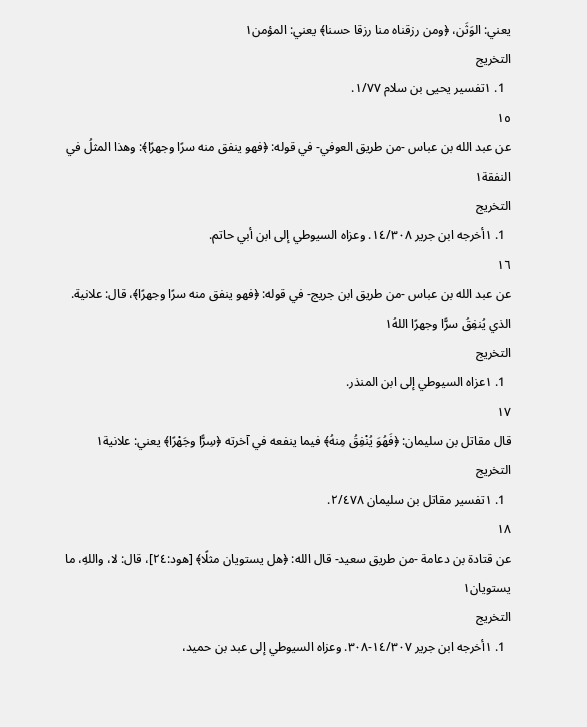يعني: الوَثَن، ﴿ومن رزقناه منا رزقا حسنا﴾ يعني: المؤمن١
التخريج
  1. ١تفسير يحيى بن سلام ١/٧٧.
١٥
عن عبد الله بن عباس -من طريق العوفي- في قوله: ﴿فهو ينفق منه سرًا وجهرًا﴾: وهذا المثلُ في النفقة١
التخريج
  1. ١أخرجه ابن جرير ١٤/٣٠٨. وعزاه السيوطي إلى ابن أبي حاتم.
١٦
عن عبد الله بن عباس -من طريق ابن جريج- في قوله: ﴿فهو ينفق منه سرًا وجهرًا﴾، قال: علانية. الذي يُنفِقُ سرًّا وجهرًا اللهُ١
التخريج
  1. ١عزاه السيوطي إلى ابن المنذر.
١٧
قال مقاتل بن سليمان: ﴿فَهُوَ يُنْفِقُ مِنهُ﴾ فيما ينفعه في آخرته ﴿سِرًّا وجَهْرًا﴾ يعني: علانية١
التخريج
  1. ١تفسير مقاتل بن سليمان ٢/٤٧٨.
١٨
عن قتادة بن دعامة -من طريق سعيد- قال الله: ﴿هل يستويان مثلًا﴾ [هود:٢٤]، قال: لا، واللهِ، ما يستويان١
التخريج
  1. ١أخرجه ابن جرير ١٤/٣٠٧-٣٠٨. وعزاه السيوطي إلى عبد بن حميد،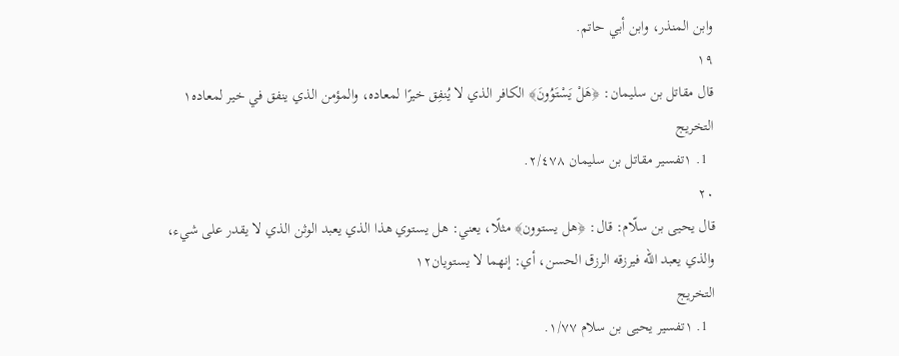وابن المنذر، وابن أبي حاتم.
١٩
قال مقاتل بن سليمان: ﴿هَلْ يَسْتَوُونَ﴾ الكافر الذي لا يُنفِق خيرًا لمعاده، والمؤمن الذي ينفق في خير لمعاده١
التخريج
  1. ١تفسير مقاتل بن سليمان ٢/٤٧٨.
٢٠
قال يحيى بن سلّام: قال: ﴿هل يستوون﴾ مثلًا، يعني: هل يستوي هذا الذي يعبد الوثن الذي لا يقدر على شيء، والذي يعبد الله فيرزقه الرزق الحسن، أي: إنهما لا يستويان١٢
التخريج
  1. ١تفسير يحيى بن سلام ١/٧٧.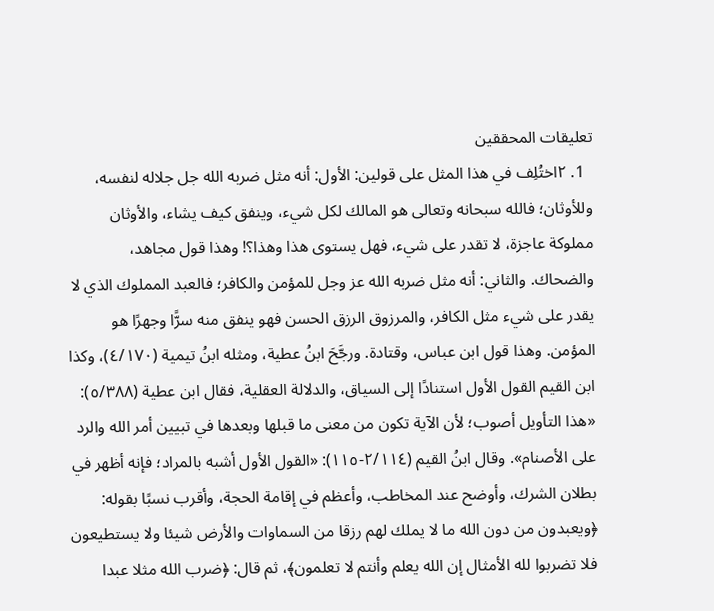تعليقات المحققين
  1. ٢اختُلِف في هذا المثل على قولين: الأول: أنه مثل ضربه الله جل جلاله لنفسه، وللأوثان؛ فالله سبحانه وتعالى هو المالك لكل شيء، وينفق كيف يشاء، والأوثان مملوكة عاجزة، لا تقدر على شيء، فهل يستوى هذا وهذا؟! وهذا قول مجاهد، والضحاك. والثاني: أنه مثل ضربه الله عز وجل للمؤمن والكافر؛ فالعبد المملوك الذي لا يقدر على شيء مثل الكافر، والمرزوق الرزق الحسن فهو ينفق منه سرًّا وجهرًا هو المؤمن. وهذا قول ابن عباس، وقتادة. ورجَّحَ ابنُ عطية، ومثله ابنُ تيمية (٤/١٧٠)، وكذا ابن القيم القول الأول استنادًا إلى السياق، والدلالة العقلية، فقال ابن عطية (٥/٣٨٨): «هذا التأويل أصوب؛ لأن الآية تكون من معنى ما قبلها وبعدها في تبيين أمر الله والرد على الأصنام». وقال ابنُ القيم (٢/١١٤-١١٥): «القول الأول أشبه بالمراد؛ فإنه أظهر في بطلان الشرك، وأوضح عند المخاطب، وأعظم في إقامة الحجة، وأقرب نسبًا بقوله: ﴿ويعبدون من دون الله ما لا يملك لهم رزقا من السماوات والأرض شيئا ولا يستطيعون فلا تضربوا لله الأمثال إن الله يعلم وأنتم لا تعلمون﴾، ثم قال: ﴿ضرب الله مثلا عبدا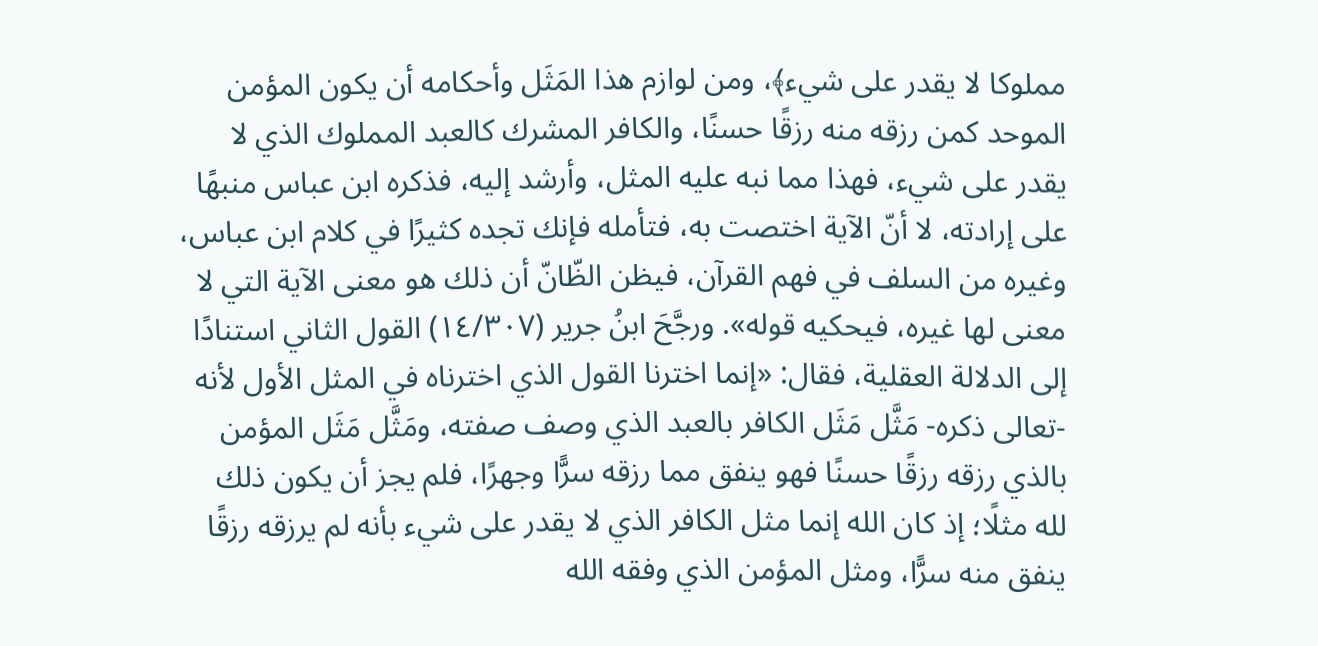مملوكا لا يقدر على شيء﴾، ومن لوازم هذا المَثَل وأحكامه أن يكون المؤمن الموحد كمن رزقه منه رزقًا حسنًا، والكافر المشرك كالعبد المملوك الذي لا يقدر على شيء، فهذا مما نبه عليه المثل، وأرشد إليه، فذكره ابن عباس منبهًا على إرادته، لا أنّ الآية اختصت به، فتأمله فإنك تجده كثيرًا في كلام ابن عباس، وغيره من السلف في فهم القرآن، فيظن الظّانّ أن ذلك هو معنى الآية التي لا معنى لها غيره، فيحكيه قوله». ورجَّحَ ابنُ جرير (١٤/٣٠٧) القول الثاني استنادًا إلى الدلالة العقلية، فقال: «إنما اخترنا القول الذي اخترناه في المثل الأول لأنه -تعالى ذكره- مَثَّل مَثَل الكافر بالعبد الذي وصف صفته، ومَثَّل مَثَل المؤمن بالذي رزقه رزقًا حسنًا فهو ينفق مما رزقه سرًّا وجهرًا، فلم يجز أن يكون ذلك لله مثلًا؛ إذ كان الله إنما مثل الكافر الذي لا يقدر على شيء بأنه لم يرزقه رزقًا ينفق منه سرًّا، ومثل المؤمن الذي وفقه الله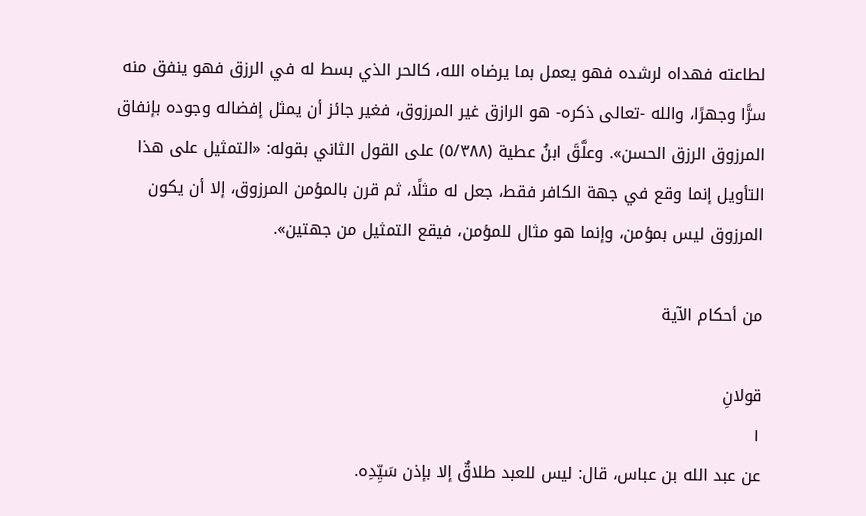لطاعته فهداه لرشده فهو يعمل بما يرضاه الله، كالحر الذي بسط له في الرزق فهو ينفق منه سرًّا وجهرًا، والله -تعالى ذكره- هو الرازق غير المرزوق، فغير جائز أن يمثل إفضاله وجوده بإنفاق المرزوق الرزق الحسن». وعلَّقَ ابنُ عطية (٥/٣٨٨) على القول الثاني بقوله: «التمثيل على هذا التأويل إنما وقع في جهة الكافر فقط، جعل له مثلًا، ثم قرن بالمؤمن المرزوق، إلا أن يكون المرزوق ليس بمؤمن، وإنما هو مثال للمؤمن، فيقع التمثيل من جهتين».

من أحكام الآية

قولانِ
١
عن عبد الله بن عباس، قال: ليس للعبد طلاقٌ إلا بإذن سَيِّدِه.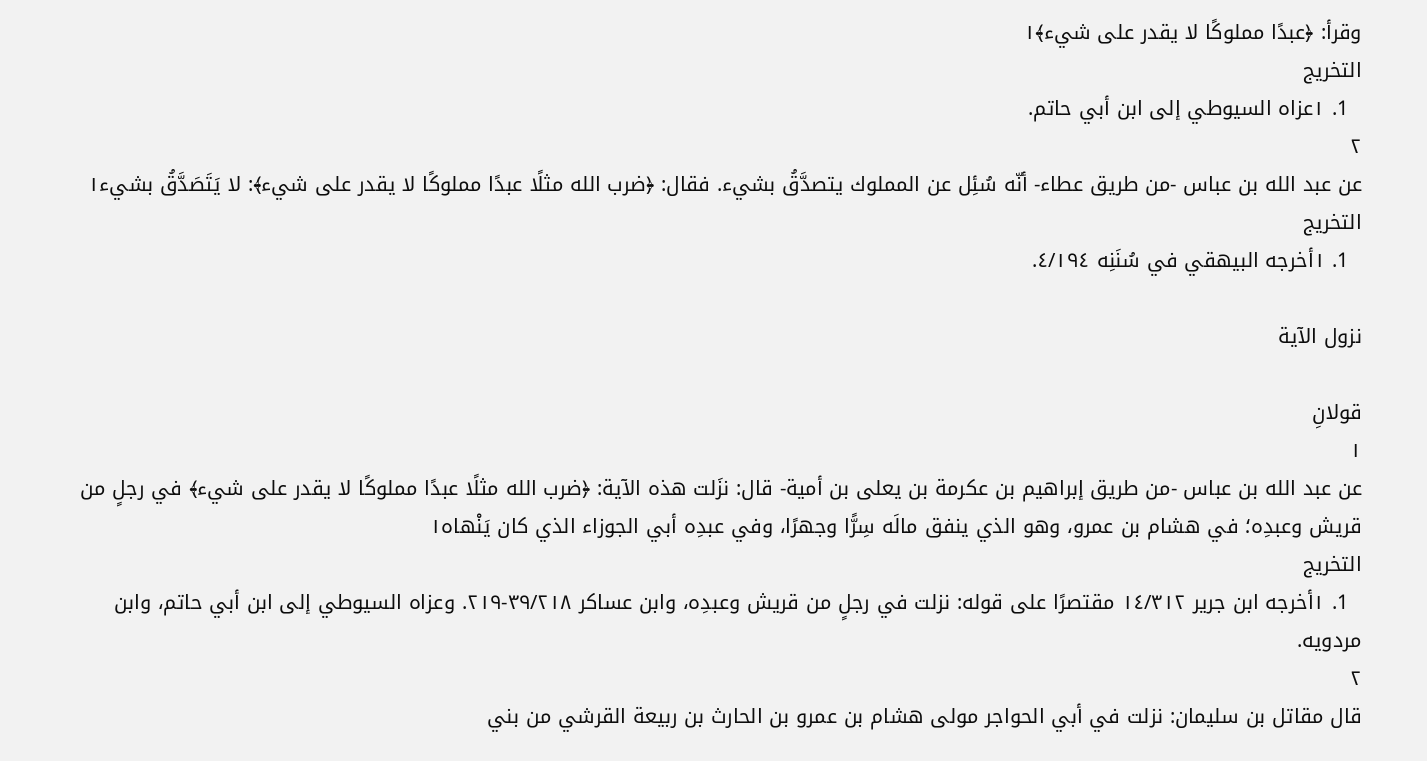وقرأ: ﴿عبدًا مملوكًا لا يقدر على شيء﴾١
التخريج
  1. ١عزاه السيوطي إلى ابن أبي حاتم.
٢
عن عبد الله بن عباس -من طريق عطاء- أنّه سُئِل عن المملوك يتصدَّقُ بشيء. فقال: ﴿ضرب الله مثلًا عبدًا مملوكًا لا يقدر على شيء﴾: لا يَتَصَدَّقُ بشيء١
التخريج
  1. ١أخرجه البيهقي في سُنَنِه ٤/١٩٤.

نزول الآية

قولانِ
١
عن عبد الله بن عباس -من طريق إبراهيم بن عكرمة بن يعلى بن أمية- قال: نزَلت هذه الآية: ﴿ضرب الله مثلًا عبدًا مملوكًا لا يقدر على شيء﴾ في رجلٍ من قريش وعبدِه؛ في هشام بن عمرو، وهو الذي ينفق مالَه سِرًّا وجهرًا، وفي عبدِه أبي الجوزاء الذي كان يَنْهاه١
التخريج
  1. ١أخرجه ابن جرير ١٤/٣١٢ مقتصرًا على قوله: نزلت في رجلٍ من قريش وعبدِه، وابن عساكر ٣٩/٢١٨-٢١٩. وعزاه السيوطي إلى ابن أبي حاتم، وابن مردويه.
٢
قال مقاتل بن سليمان: نزلت في أبي الحواجر مولى هشام بن عمرو بن الحارث بن ربيعة القرشي من بني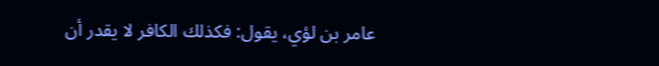عامر بن لؤي، يقول: فكذلك الكافر لا يقدر أن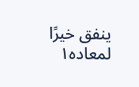ينفق خيرًا لمعاده١